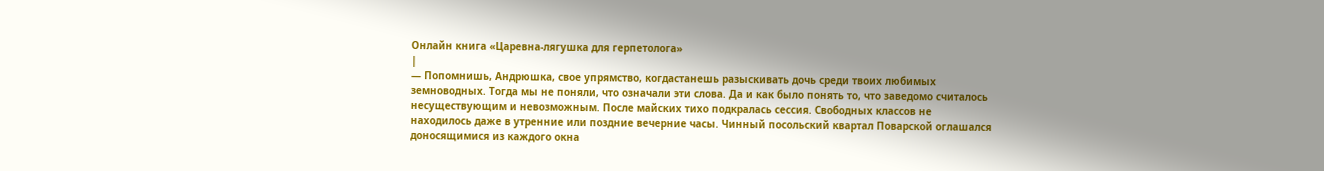Онлайн книга «Царевна-лягушка для герпетолога»
|
— Попомнишь, Андрюшка, свое упрямство, когдастанешь разыскивать дочь среди твоих любимых земноводных. Тогда мы не поняли, что означали эти слова. Да и как было понять то, что заведомо считалось несуществующим и невозможным. После майских тихо подкралась сессия. Свободных классов не находилось даже в утренние или поздние вечерние часы. Чинный посольский квартал Поварской оглашался доносящимися из каждого окна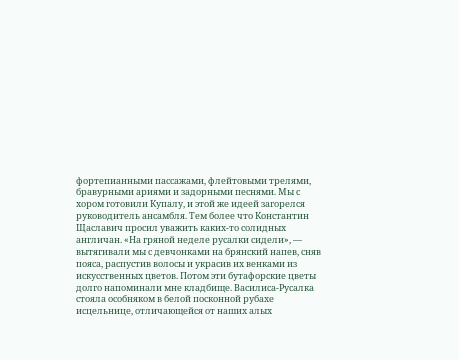фортепианными пассажами, флейтовыми трелями, бравурными ариями и задорными песнями. Мы с хором готовили Купалу, и этой же идеей загорелся руководитель ансамбля. Тем более что Константин Щаславич просил уважить каких-то солидных англичан. «На гряной неделе русалки сидели», — вытягивали мы с девчонками на брянский напев, сняв пояса, распустив волосы и украсив их венками из искусственных цветов. Потом эти бутафорские цветы долго напоминали мне кладбище. Василиса-Русалка стояла особняком в белой посконной рубахе исцельнице, отличающейся от наших алых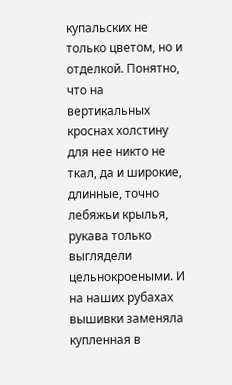купальских не только цветом, но и отделкой. Понятно, что на вертикальных кроснах холстину для нее никто не ткал, да и широкие, длинные, точно лебяжьи крылья, рукава только выглядели цельнокроеными. И на наших рубахах вышивки заменяла купленная в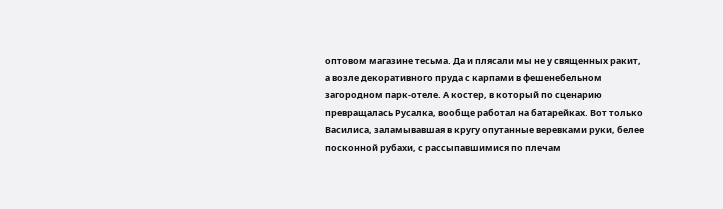оптовом магазине тесьма. Да и плясали мы не у священных ракит, а возле декоративного пруда с карпами в фешенебельном загородном парк-отеле. А костер, в который по сценарию превращалась Русалка, вообще работал на батарейках. Вот только Василиса, заламывавшая в кругу опутанные веревками руки, белее посконной рубахи, с рассыпавшимися по плечам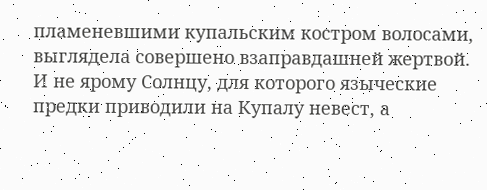пламеневшими купальским костром волосами, выглядела совершено взаправдашней жертвой. И не ярому Солнцу, для которого языческие предки приводили на Купалу невест, а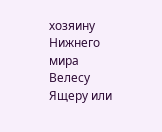хозяину Нижнего мира Велесу Ящеру или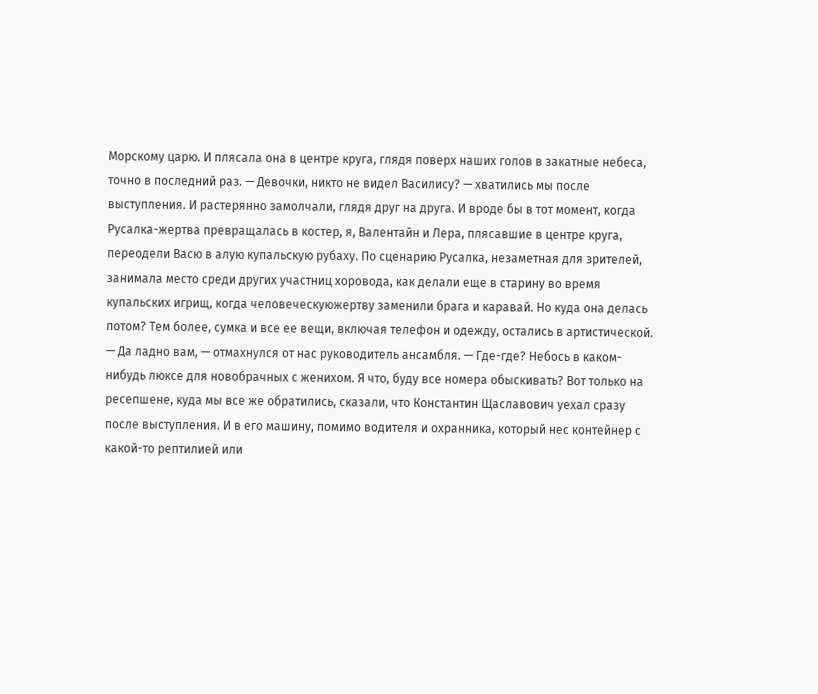Морскому царю. И плясала она в центре круга, глядя поверх наших голов в закатные небеса, точно в последний раз. — Девочки, никто не видел Василису? — хватились мы после выступления. И растерянно замолчали, глядя друг на друга. И вроде бы в тот момент, когда Русалка-жертва превращалась в костер, я, Валентайн и Лера, плясавшие в центре круга, переодели Васю в алую купальскую рубаху. По сценарию Русалка, незаметная для зрителей, занимала место среди других участниц хоровода, как делали еще в старину во время купальских игрищ, когда человеческуюжертву заменили брага и каравай. Но куда она делась потом? Тем более, сумка и все ее вещи, включая телефон и одежду, остались в артистической. — Да ладно вам, — отмахнулся от нас руководитель ансамбля. — Где-где? Небось в каком-нибудь люксе для новобрачных с женихом. Я что, буду все номера обыскивать? Вот только на ресепшене, куда мы все же обратились, сказали, что Константин Щаславович уехал сразу после выступления. И в его машину, помимо водителя и охранника, который нес контейнер с какой-то рептилией или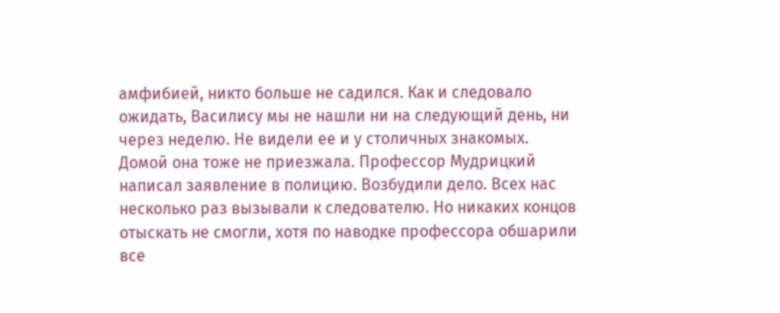амфибией, никто больше не садился. Как и следовало ожидать, Василису мы не нашли ни на следующий день, ни через неделю. Не видели ее и у столичных знакомых. Домой она тоже не приезжала. Профессор Мудрицкий написал заявление в полицию. Возбудили дело. Всех нас несколько раз вызывали к следователю. Но никаких концов отыскать не смогли, хотя по наводке профессора обшарили все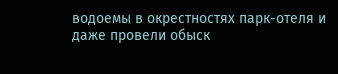водоемы в окрестностях парк-отеля и даже провели обыск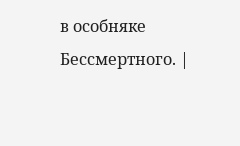в особняке Бессмертного. |